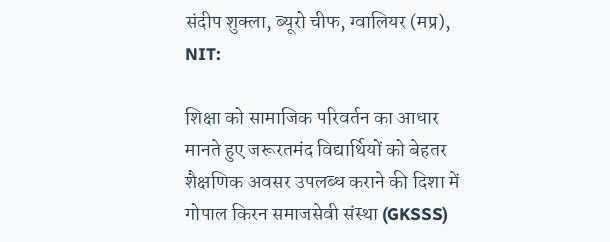संदीप शुक्ला, ब्यूरो चीफ, ग्वालियर (मप्र), NIT:

शिक्षा को सामाजिक परिवर्तन का आधार मानते हुए जरूरतमंद विद्यार्थियों को बेहतर शैक्षणिक अवसर उपलब्ध कराने की दिशा में गोपाल किरन समाजसेवी संस्था (GKSSS)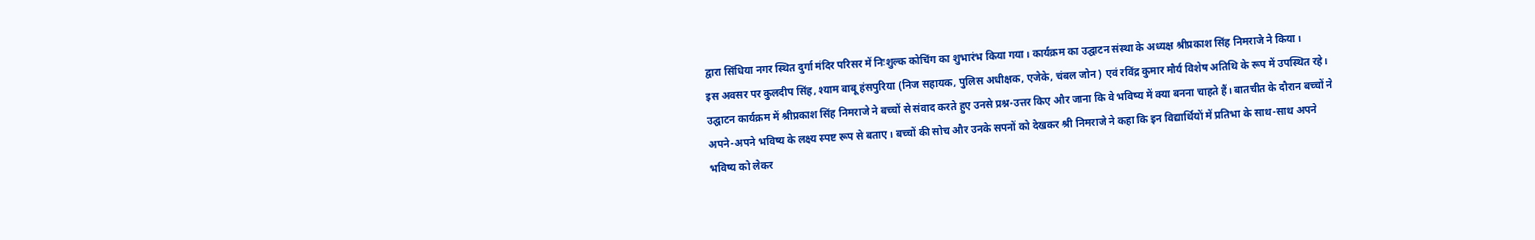द्वारा सिंधिया नगर स्थित दुर्गा मंदिर परिसर में निःशुल्क कोचिंग का शुभारंभ किया गया। कार्यक्रम का उद्घाटन संस्था के अध्यक्ष श्रीप्रकाश सिंह निमराजे ने किया।
इस अवसर पर कुलदीप सिंह, श्याम बाबू हंसपुरिया (निज सहायक, पुलिस अधीक्षक, एजेके, चंबल जोन) एवं रविंद्र कुमार मौर्य विशेष अतिथि के रूप में उपस्थित रहे।
उद्घाटन कार्यक्रम में श्रीप्रकाश सिंह निमराजे ने बच्चों से संवाद करते हुए उनसे प्रश्न-उत्तर किए और जाना कि वे भविष्य में क्या बनना चाहते हैं। बातचीत के दौरान बच्चों ने अपने-अपने भविष्य के लक्ष्य स्पष्ट रूप से बताए। बच्चों की सोच और उनके सपनों को देखकर श्री निमराजे ने कहा कि इन विद्यार्थियों में प्रतिभा के साथ-साथ अपने भविष्य को लेकर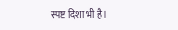स्पष्ट दिशा भी है।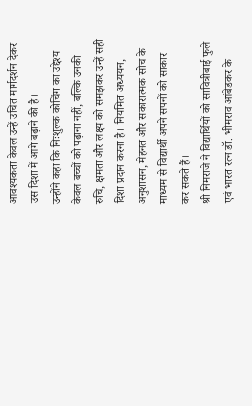आवश्यकता केवल उन्हें उचित मार्गदर्शन देकर उस दिशा में आगे बढ़ाने की है।
उन्होंने कहा कि निःशुल्क कोचिंग का उद्देश्य केवल बच्चों को पढ़ाना नहीं, बल्कि उनकी रुचि, क्षमता और लक्ष्य को समझकर उन्हें सही दिशा प्रदान करना है। नियमित अध्ययन, अनुशासन, मेहनत और सकारात्मक सोच के माध्यम से विद्यार्थी अपने सपनों को साकार कर सकते हैं।
श्री निमराजे ने विद्यार्थियों को सावित्रीबाई फुले एवं भारत रत्न डॉ. भीमराव आंबेडकर के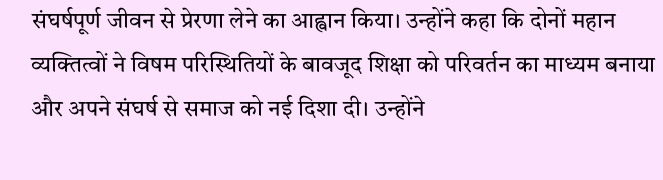संघर्षपूर्ण जीवन से प्रेरणा लेने का आह्वान किया। उन्होंने कहा कि दोनों महान व्यक्तित्वों ने विषम परिस्थितियों के बावजूद शिक्षा को परिवर्तन का माध्यम बनाया और अपने संघर्ष से समाज को नई दिशा दी। उन्होंने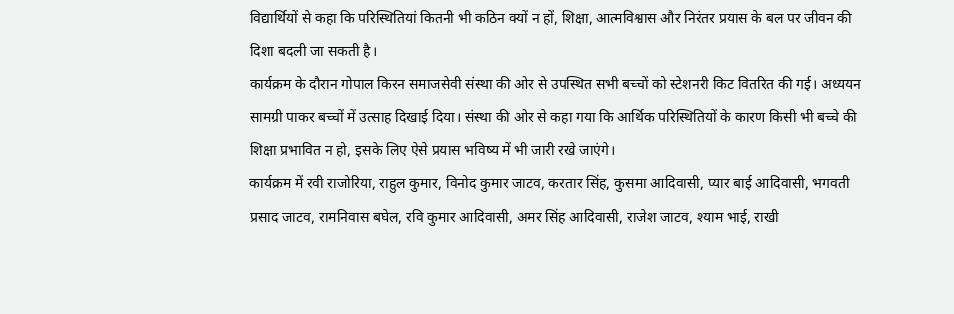विद्यार्थियों से कहा कि परिस्थितियां कितनी भी कठिन क्यों न हों, शिक्षा, आत्मविश्वास और निरंतर प्रयास के बल पर जीवन की दिशा बदली जा सकती है।
कार्यक्रम के दौरान गोपाल किरन समाजसेवी संस्था की ओर से उपस्थित सभी बच्चों को स्टेशनरी किट वितरित की गई। अध्ययन सामग्री पाकर बच्चों में उत्साह दिखाई दिया। संस्था की ओर से कहा गया कि आर्थिक परिस्थितियों के कारण किसी भी बच्चे की शिक्षा प्रभावित न हो, इसके लिए ऐसे प्रयास भविष्य में भी जारी रखे जाएंगे।
कार्यक्रम में रवी राजोरिया, राहुल कुमार, विनोद कुमार जाटव, करतार सिंह, कुसमा आदिवासी, प्यार बाई आदिवासी, भगवती प्रसाद जाटव, रामनिवास बघेल, रवि कुमार आदिवासी, अमर सिंह आदिवासी, राजेश जाटव, श्याम भाई, राखी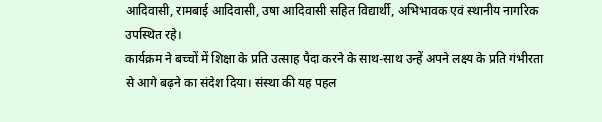आदिवासी, रामबाई आदिवासी, उषा आदिवासी सहित विद्यार्थी, अभिभावक एवं स्थानीय नागरिक उपस्थित रहे।
कार्यक्रम ने बच्चों में शिक्षा के प्रति उत्साह पैदा करने के साथ-साथ उन्हें अपने लक्ष्य के प्रति गंभीरता से आगे बढ़ने का संदेश दिया। संस्था की यह पहल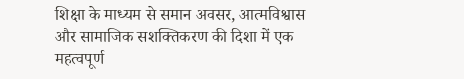शिक्षा के माध्यम से समान अवसर, आत्मविश्वास और सामाजिक सशक्तिकरण की दिशा में एक महत्वपूर्ण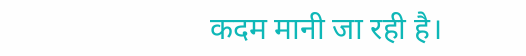कदम मानी जा रही है।